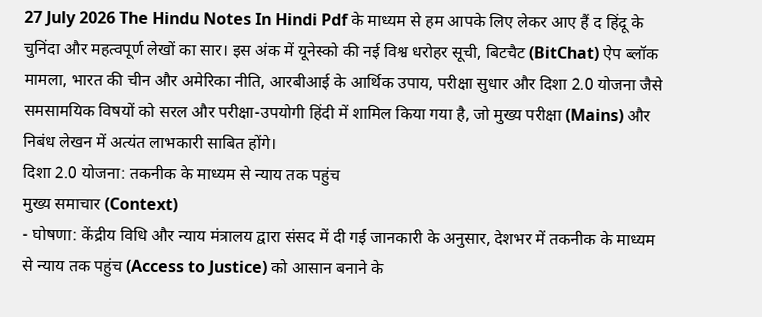27 July 2026 The Hindu Notes In Hindi Pdf के माध्यम से हम आपके लिए लेकर आए हैं द हिंदू के चुनिंदा और महत्वपूर्ण लेखों का सार। इस अंक में यूनेस्को की नई विश्व धरोहर सूची, बिटचैट (BitChat) ऐप ब्लॉक मामला, भारत की चीन और अमेरिका नीति, आरबीआई के आर्थिक उपाय, परीक्षा सुधार और दिशा 2.0 योजना जैसे समसामयिक विषयों को सरल और परीक्षा-उपयोगी हिंदी में शामिल किया गया है, जो मुख्य परीक्षा (Mains) और निबंध लेखन में अत्यंत लाभकारी साबित होंगे।
दिशा 2.0 योजना: तकनीक के माध्यम से न्याय तक पहुंच
मुख्य समाचार (Context)
- घोषणा: केंद्रीय विधि और न्याय मंत्रालय द्वारा संसद में दी गई जानकारी के अनुसार, देशभर में तकनीक के माध्यम से न्याय तक पहुंच (Access to Justice) को आसान बनाने के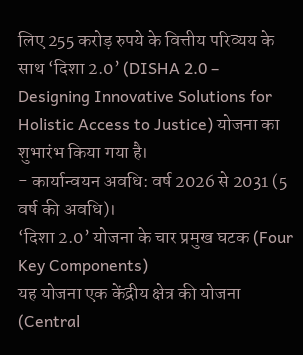लिए 255 करोड़ रुपये के वित्तीय परिव्यय के साथ ‘दिशा 2.0’ (DISHA 2.0 – Designing Innovative Solutions for Holistic Access to Justice) योजना का शुभारंभ किया गया है।
- कार्यान्वयन अवधि: वर्ष 2026 से 2031 (5 वर्ष की अवधि)।
‘दिशा 2.0’ योजना के चार प्रमुख घटक (Four Key Components)
यह योजना एक केंद्रीय क्षेत्र की योजना (Central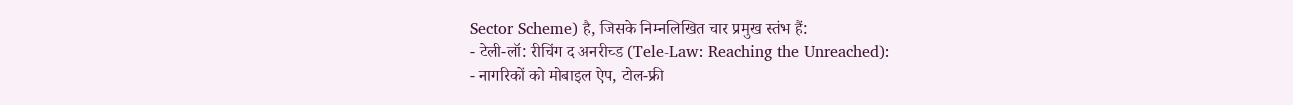Sector Scheme) है, जिसके निम्नलिखित चार प्रमुख स्तंभ हैं:
- टेली-लॉ: रीचिंग द अनरीच्ड (Tele-Law: Reaching the Unreached):
- नागरिकों को मोबाइल ऐप, टोल-फ्री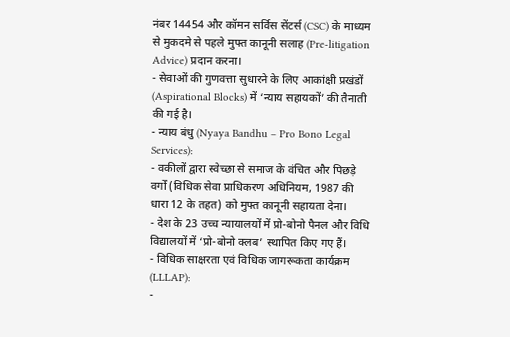नंबर 14454 और कॉमन सर्विस सेंटर्स (CSC) के माध्यम से मुकदमे से पहले मुफ्त कानूनी सलाह (Pre-litigation Advice) प्रदान करना।
- सेवाओं की गुणवत्ता सुधारने के लिए आकांक्षी प्रखंडों (Aspirational Blocks) में ‘न्याय सहायकों’ की तैनाती की गई है।
- न्याय बंधु (Nyaya Bandhu – Pro Bono Legal Services):
- वकीलों द्वारा स्वेच्छा से समाज के वंचित और पिछड़े वर्गों (विधिक सेवा प्राधिकरण अधिनियम, 1987 की धारा 12 के तहत) को मुफ्त कानूनी सहायता देना।
- देश के 23 उच्च न्यायालयों में प्रो-बोनो पैनल और विधि विद्यालयों में ‘प्रो-बोनो क्लब’ स्थापित किए गए हैं।
- विधिक साक्षरता एवं विधिक जागरूकता कार्यक्रम (LLLAP):
-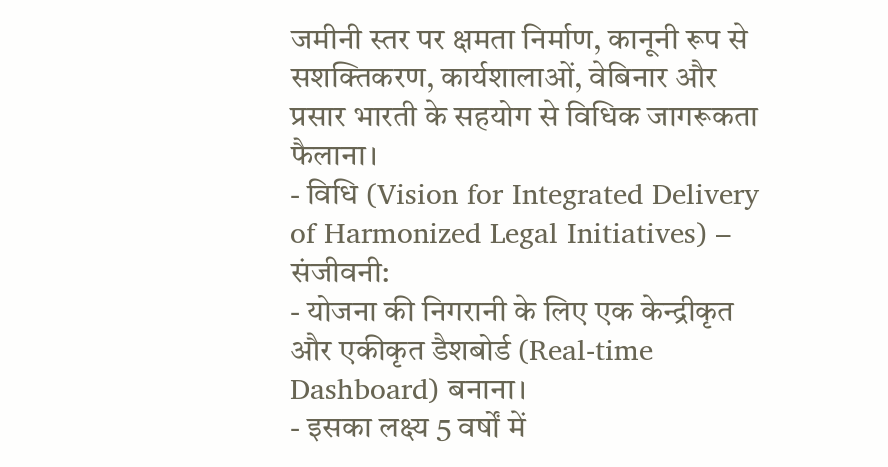जमीनी स्तर पर क्षमता निर्माण, कानूनी रूप से सशक्तिकरण, कार्यशालाओं, वेबिनार और प्रसार भारती के सहयोग से विधिक जागरूकता फैलाना।
- विधि (Vision for Integrated Delivery of Harmonized Legal Initiatives) – संजीवनी:
- योजना की निगरानी के लिए एक केन्द्रीकृत और एकीकृत डैशबोर्ड (Real-time Dashboard) बनाना।
- इसका लक्ष्य 5 वर्षों में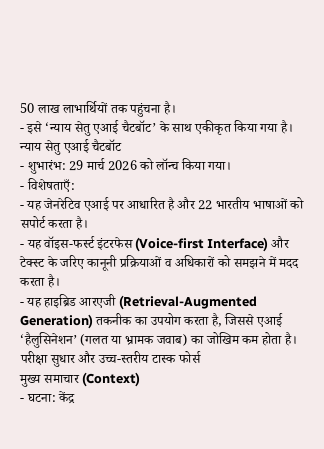50 लाख लाभार्थियों तक पहुंचना है।
- इसे ‘न्याय सेतु एआई चैटबॉट’ के साथ एकीकृत किया गया है।
न्याय सेतु एआई चैटबॉट
- शुभारंभ: 29 मार्च 2026 को लॉन्च किया गया।
- विशेषताएँ:
- यह जेनरेटिव एआई पर आधारित है और 22 भारतीय भाषाओं को सपोर्ट करता है।
- यह वॉइस-फर्स्ट इंटरफेस (Voice-first Interface) और टेक्स्ट के जरिए कानूनी प्रक्रियाओं व अधिकारों को समझने में मदद करता है।
- यह हाइब्रिड आरएजी (Retrieval-Augmented Generation) तकनीक का उपयोग करता है, जिससे एआई ‘हैलुसिनेशन’ (गलत या भ्रामक जवाब) का जोखिम कम होता है।
परीक्षा सुधार और उच्च-स्तरीय टास्क फोर्स
मुख्य समाचार (Context)
- घटना: केंद्र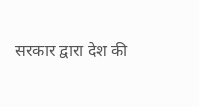सरकार द्वारा देश की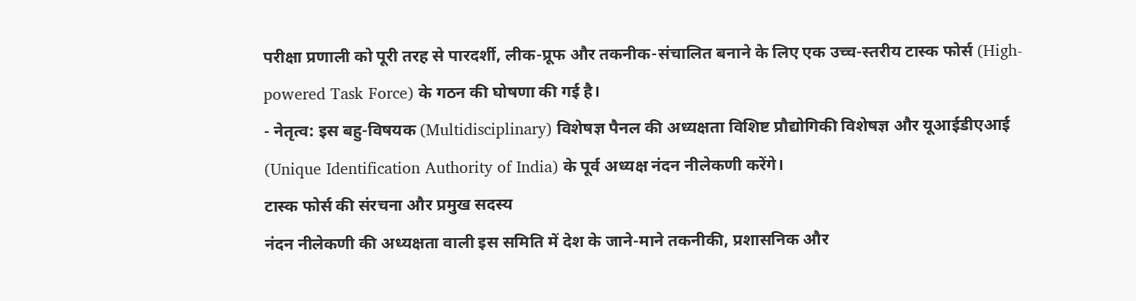परीक्षा प्रणाली को पूरी तरह से पारदर्शी, लीक-प्रूफ और तकनीक-संचालित बनाने के लिए एक उच्च-स्तरीय टास्क फोर्स (High-powered Task Force) के गठन की घोषणा की गई है।
- नेतृत्व: इस बहु-विषयक (Multidisciplinary) विशेषज्ञ पैनल की अध्यक्षता विशिष्ट प्रौद्योगिकी विशेषज्ञ और यूआईडीएआई (Unique Identification Authority of India) के पूर्व अध्यक्ष नंदन नीलेकणी करेंगे।
टास्क फोर्स की संरचना और प्रमुख सदस्य
नंदन नीलेकणी की अध्यक्षता वाली इस समिति में देश के जाने-माने तकनीकी, प्रशासनिक और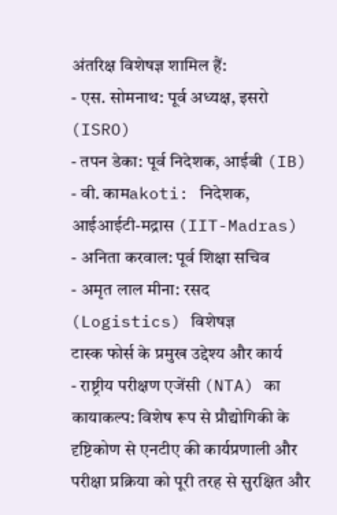अंतरिक्ष विशेषज्ञ शामिल हैं:
- एस. सोमनाथ: पूर्व अध्यक्ष, इसरो (ISRO)
- तपन डेका: पूर्व निदेशक, आईबी (IB)
- वी. कामakoti: निदेशक, आईआईटी-मद्रास (IIT-Madras)
- अनिता करवाल: पूर्व शिक्षा सचिव
- अमृत लाल मीना: रसद (Logistics) विशेषज्ञ
टास्क फोर्स के प्रमुख उद्देश्य और कार्य
- राष्ट्रीय परीक्षण एजेंसी (NTA) का कायाकल्प: विशेष रूप से प्रौद्योगिकी के दृष्टिकोण से एनटीए की कार्यप्रणाली और परीक्षा प्रक्रिया को पूरी तरह से सुरक्षित और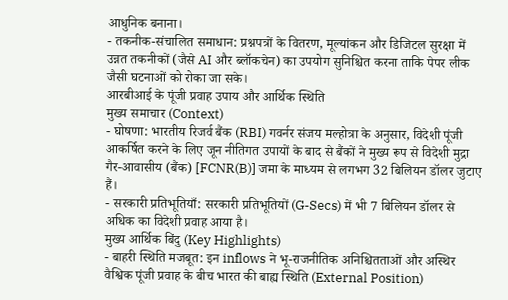आधुनिक बनाना।
- तकनीक-संचालित समाधान: प्रश्नपत्रों के वितरण, मूल्यांकन और डिजिटल सुरक्षा में उन्नत तकनीकों (जैसे AI और ब्लॉकचेन) का उपयोग सुनिश्चित करना ताकि पेपर लीक जैसी घटनाओं को रोका जा सके।
आरबीआई के पूंजी प्रवाह उपाय और आर्थिक स्थिति
मुख्य समाचार (Context)
- घोषणा: भारतीय रिजर्व बैंक (RBI) गवर्नर संजय मल्होत्रा के अनुसार, विदेशी पूंजी आकर्षित करने के लिए जून नीतिगत उपायों के बाद से बैंकों ने मुख्य रूप से विदेशी मुद्रा गैर-आवासीय (बैंक) [FCNR(B)] जमा के माध्यम से लगभग 32 बिलियन डॉलर जुटाए हैं।
- सरकारी प्रतिभूतियाँ: सरकारी प्रतिभूतियों (G-Secs) में भी 7 बिलियन डॉलर से अधिक का विदेशी प्रवाह आया है।
मुख्य आर्थिक बिंदु (Key Highlights)
- बाहरी स्थिति मजबूत: इन inflows ने भू-राजनीतिक अनिश्चितताओं और अस्थिर वैश्विक पूंजी प्रवाह के बीच भारत की बाह्य स्थिति (External Position)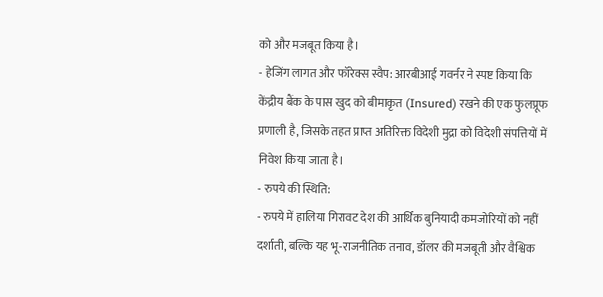को और मजबूत किया है।
- हेजिंग लागत और फॉरेक्स स्वैप: आरबीआई गवर्नर ने स्पष्ट किया कि केंद्रीय बैंक के पास खुद को बीमाकृत (Insured) रखने की एक फुलप्रूफ प्रणाली है, जिसके तहत प्राप्त अतिरिक्त विदेशी मुद्रा को विदेशी संपत्तियों में निवेश किया जाता है।
- रुपये की स्थिति:
- रुपये में हालिया गिरावट देश की आर्थिक बुनियादी कमजोरियों को नहीं दर्शाती, बल्कि यह भू-राजनीतिक तनाव, डॉलर की मजबूती और वैश्विक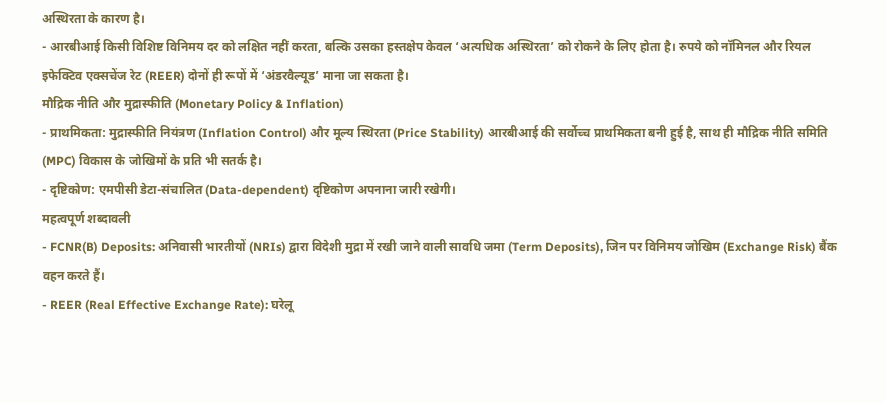अस्थिरता के कारण है।
- आरबीआई किसी विशिष्ट विनिमय दर को लक्षित नहीं करता, बल्कि उसका हस्तक्षेप केवल ‘अत्यधिक अस्थिरता’ को रोकने के लिए होता है। रुपये को नॉमिनल और रियल इफेक्टिव एक्सचेंज रेट (REER) दोनों ही रूपों में ‘अंडरवैल्यूड’ माना जा सकता है।
मौद्रिक नीति और मुद्रास्फीति (Monetary Policy & Inflation)
- प्राथमिकता: मुद्रास्फीति नियंत्रण (Inflation Control) और मूल्य स्थिरता (Price Stability) आरबीआई की सर्वोच्च प्राथमिकता बनी हुई है, साथ ही मौद्रिक नीति समिति (MPC) विकास के जोखिमों के प्रति भी सतर्क है।
- दृष्टिकोण: एमपीसी डेटा-संचालित (Data-dependent) दृष्टिकोण अपनाना जारी रखेगी।
महत्वपूर्ण शब्दावली
- FCNR(B) Deposits: अनिवासी भारतीयों (NRIs) द्वारा विदेशी मुद्रा में रखी जाने वाली सावधि जमा (Term Deposits), जिन पर विनिमय जोखिम (Exchange Risk) बैंक वहन करते हैं।
- REER (Real Effective Exchange Rate): घरेलू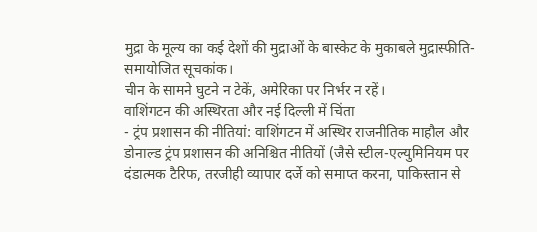मुद्रा के मूल्य का कई देशों की मुद्राओं के बास्केट के मुकाबले मुद्रास्फीति-समायोजित सूचकांक।
चीन के सामने घुटने न टेकें, अमेरिका पर निर्भर न रहें।
वाशिंगटन की अस्थिरता और नई दिल्ली में चिंता
- ट्रंप प्रशासन की नीतियां: वाशिंगटन में अस्थिर राजनीतिक माहौल और डोनाल्ड ट्रंप प्रशासन की अनिश्चित नीतियों (जैसे स्टील-एल्युमिनियम पर दंडात्मक टैरिफ, तरजीही व्यापार दर्जे को समाप्त करना, पाकिस्तान से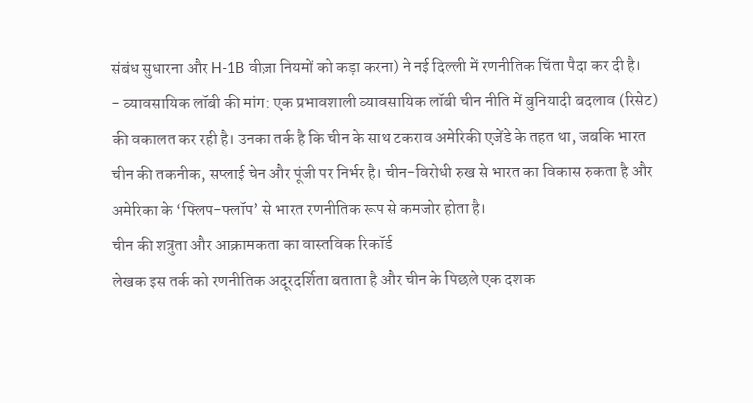संबंध सुधारना और H-1B वीज़ा नियमों को कड़ा करना) ने नई दिल्ली में रणनीतिक चिंता पैदा कर दी है।
- व्यावसायिक लॉबी की मांग: एक प्रभावशाली व्यावसायिक लॉबी चीन नीति में बुनियादी बदलाव (रिसेट) की वकालत कर रही है। उनका तर्क है कि चीन के साथ टकराव अमेरिकी एजेंडे के तहत था, जबकि भारत चीन की तकनीक, सप्लाई चेन और पूंजी पर निर्भर है। चीन-विरोधी रुख से भारत का विकास रुकता है और अमेरिका के ‘फ्लिप-फ्लॉप’ से भारत रणनीतिक रूप से कमजोर होता है।
चीन की शत्रुता और आक्रामकता का वास्तविक रिकॉर्ड
लेखक इस तर्क को रणनीतिक अदूरदर्शिता बताता है और चीन के पिछले एक दशक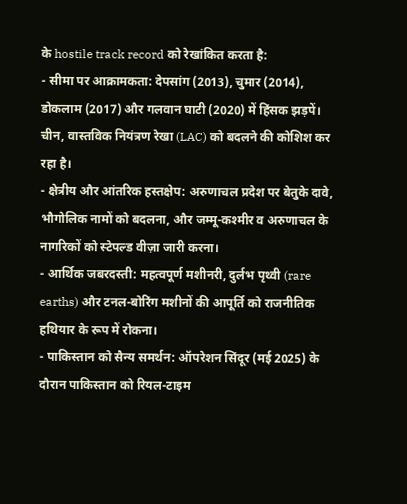के hostile track record को रेखांकित करता है:
- सीमा पर आक्रामकता: देपसांग (2013), चुमार (2014), डोकलाम (2017) और गलवान घाटी (2020) में हिंसक झड़पें। चीन, वास्तविक नियंत्रण रेखा (LAC) को बदलने की कोशिश कर रहा है।
- क्षेत्रीय और आंतरिक हस्तक्षेप: अरुणाचल प्रदेश पर बेतुके दावे, भौगोलिक नामों को बदलना, और जम्मू-कश्मीर व अरुणाचल के नागरिकों को स्टेपल्ड वीज़ा जारी करना।
- आर्थिक जबरदस्ती: महत्वपूर्ण मशीनरी, दुर्लभ पृथ्वी (rare earths) और टनल-बोरिंग मशीनों की आपूर्ति को राजनीतिक हथियार के रूप में रोकना।
- पाकिस्तान को सैन्य समर्थन: ऑपरेशन सिंदूर (मई 2025) के दौरान पाकिस्तान को रियल-टाइम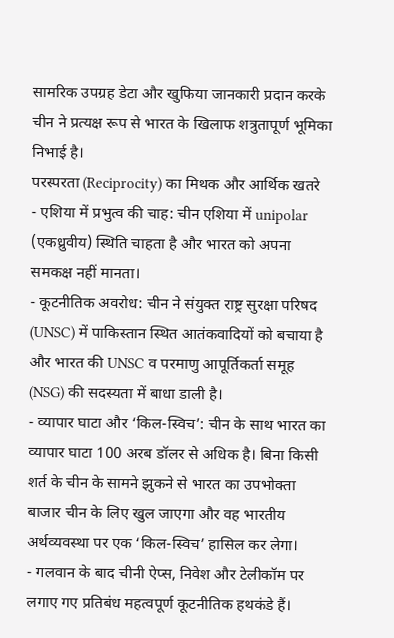सामरिक उपग्रह डेटा और खुफिया जानकारी प्रदान करके चीन ने प्रत्यक्ष रूप से भारत के खिलाफ शत्रुतापूर्ण भूमिका निभाई है।
परस्परता (Reciprocity) का मिथक और आर्थिक खतरे
- एशिया में प्रभुत्व की चाह: चीन एशिया में unipolar (एकध्रुवीय) स्थिति चाहता है और भारत को अपना समकक्ष नहीं मानता।
- कूटनीतिक अवरोध: चीन ने संयुक्त राष्ट्र सुरक्षा परिषद (UNSC) में पाकिस्तान स्थित आतंकवादियों को बचाया है और भारत की UNSC व परमाणु आपूर्तिकर्ता समूह (NSG) की सदस्यता में बाधा डाली है।
- व्यापार घाटा और ‘किल-स्विच’: चीन के साथ भारत का व्यापार घाटा 100 अरब डॉलर से अधिक है। बिना किसी शर्त के चीन के सामने झुकने से भारत का उपभोक्ता बाजार चीन के लिए खुल जाएगा और वह भारतीय अर्थव्यवस्था पर एक ‘किल-स्विच’ हासिल कर लेगा।
- गलवान के बाद चीनी ऐप्स, निवेश और टेलीकॉम पर लगाए गए प्रतिबंध महत्वपूर्ण कूटनीतिक हथकंडे हैं।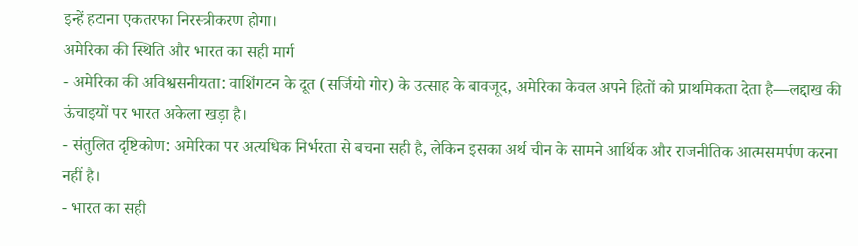इन्हें हटाना एकतरफा निरस्त्रीकरण होगा।
अमेरिका की स्थिति और भारत का सही मार्ग
- अमेरिका की अविश्वसनीयता: वाशिंगटन के दूत (सर्जियो गोर) के उत्साह के बावजूद, अमेरिका केवल अपने हितों को प्राथमिकता देता है—लद्दाख की ऊंचाइयों पर भारत अकेला खड़ा है।
- संतुलित दृष्टिकोण: अमेरिका पर अत्यधिक निर्भरता से बचना सही है, लेकिन इसका अर्थ चीन के सामने आर्थिक और राजनीतिक आत्मसमर्पण करना नहीं है।
- भारत का सही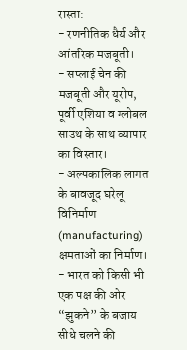रास्ता:
- रणनीतिक धैर्य और आंतरिक मजबूती।
- सप्लाई चेन की मजबूती और यूरोप, पूर्वी एशिया व ग्लोबल साउथ के साथ व्यापार का विस्तार।
- अल्पकालिक लागत के बावजूद घरेलू विनिर्माण (manufacturing) क्षमताओं का निर्माण।
- भारत को किसी भी एक पक्ष की ओर “झुकने” के बजाय सीधे चलने की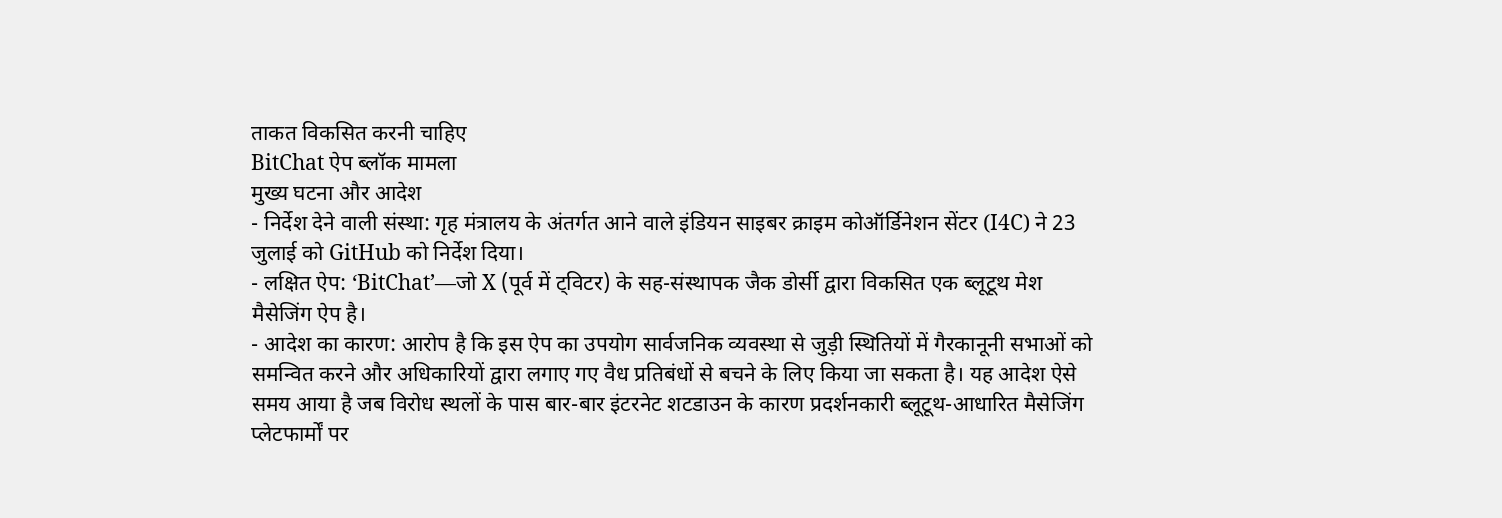ताकत विकसित करनी चाहिए
BitChat ऐप ब्लॉक मामला
मुख्य घटना और आदेश
- निर्देश देने वाली संस्था: गृह मंत्रालय के अंतर्गत आने वाले इंडियन साइबर क्राइम कोऑर्डिनेशन सेंटर (I4C) ने 23 जुलाई को GitHub को निर्देश दिया।
- लक्षित ऐप: ‘BitChat’—जो X (पूर्व में ट्विटर) के सह-संस्थापक जैक डोर्सी द्वारा विकसित एक ब्लूटूथ मेश मैसेजिंग ऐप है।
- आदेश का कारण: आरोप है कि इस ऐप का उपयोग सार्वजनिक व्यवस्था से जुड़ी स्थितियों में गैरकानूनी सभाओं को समन्वित करने और अधिकारियों द्वारा लगाए गए वैध प्रतिबंधों से बचने के लिए किया जा सकता है। यह आदेश ऐसे समय आया है जब विरोध स्थलों के पास बार-बार इंटरनेट शटडाउन के कारण प्रदर्शनकारी ब्लूटूथ-आधारित मैसेजिंग प्लेटफार्मों पर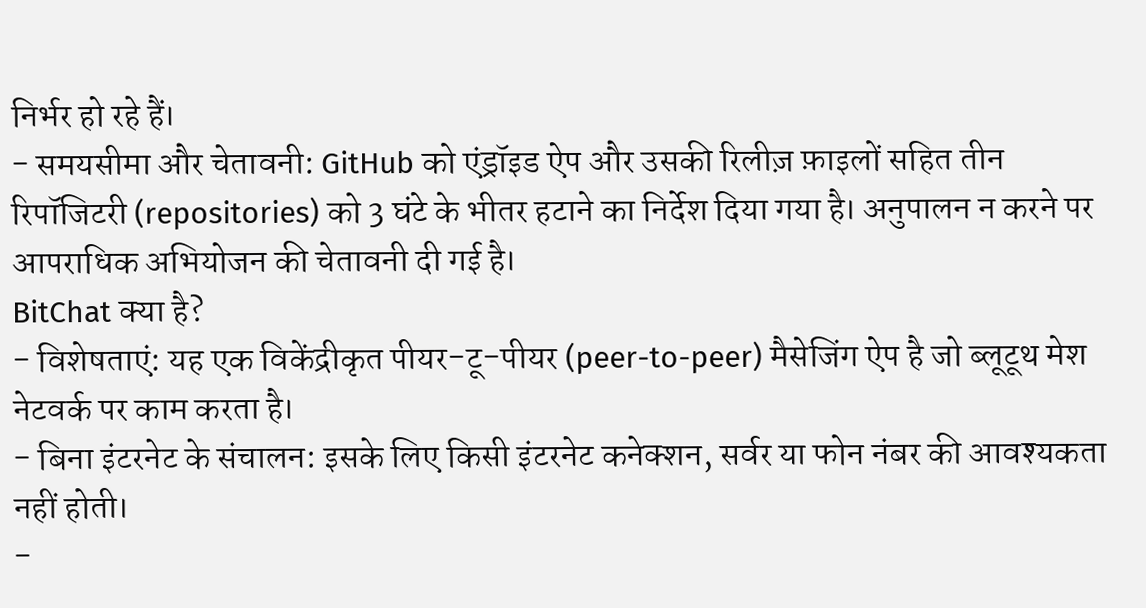निर्भर हो रहे हैं।
- समयसीमा और चेतावनी: GitHub को एंड्रॉइड ऐप और उसकी रिलीज़ फ़ाइलों सहित तीन रिपॉजिटरी (repositories) को 3 घंटे के भीतर हटाने का निर्देश दिया गया है। अनुपालन न करने पर आपराधिक अभियोजन की चेतावनी दी गई है।
BitChat क्या है?
- विशेषताएं: यह एक विकेंद्रीकृत पीयर-टू-पीयर (peer-to-peer) मैसेजिंग ऐप है जो ब्लूटूथ मेश नेटवर्क पर काम करता है।
- बिना इंटरनेट के संचालन: इसके लिए किसी इंटरनेट कनेक्शन, सर्वर या फोन नंबर की आवश्यकता नहीं होती।
-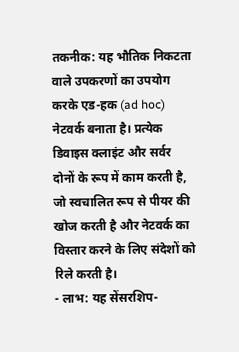तकनीक: यह भौतिक निकटता वाले उपकरणों का उपयोग करके एड-हक (ad hoc) नेटवर्क बनाता है। प्रत्येक डिवाइस क्लाइंट और सर्वर दोनों के रूप में काम करती है, जो स्वचालित रूप से पीयर की खोज करती है और नेटवर्क का विस्तार करने के लिए संदेशों को रिले करती है।
- लाभ: यह सेंसरशिप-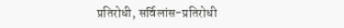प्रतिरोधी, सर्विलांस-प्रतिरोधी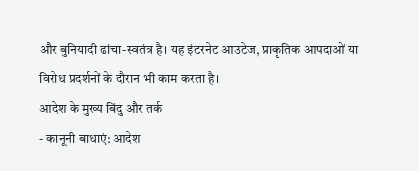और बुनियादी ढांचा-स्वतंत्र है। यह इंटरनेट आउटेज, प्राकृतिक आपदाओं या विरोध प्रदर्शनों के दौरान भी काम करता है।
आदेश के मुख्य बिंदु और तर्क
- कानूनी बाधाएं: आदेश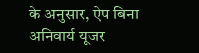के अनुसार, ऐप बिना अनिवार्य यूजर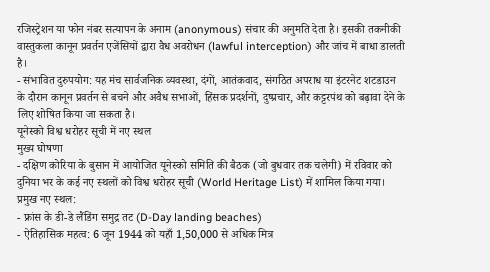रजिस्ट्रेशन या फोन नंबर सत्यापन के अनाम (anonymous) संचार की अनुमति देता है। इसकी तकनीकी वास्तुकला कानून प्रवर्तन एजेंसियों द्वारा वैध अवरोधन (lawful interception) और जांच में बाधा डालती है।
- संभावित दुरुपयोग: यह मंच सार्वजनिक व्यवस्था, दंगों, आतंकवाद, संगठित अपराध या इंटरनेट शटडाउन के दौरान कानून प्रवर्तन से बचने और अवैध सभाओं, हिंसक प्रदर्शनों, दुष्प्रचार, और कट्टरपंथ को बढ़ावा देने के लिए शोषित किया जा सकता है।
यूनेस्को विश्व धरोहर सूची में नए स्थल
मुख्य घोषणा
- दक्षिण कोरिया के बुसान में आयोजित यूनेस्को समिति की बैठक (जो बुधवार तक चलेगी) में रविवार को दुनिया भर के कई नए स्थलों को विश्व धरोहर सूची (World Heritage List) में शामिल किया गया।
प्रमुख नए स्थल:
- फ्रांस के डी-डे लैंडिंग समुद्र तट (D-Day landing beaches)
- ऐतिहासिक महत्व: 6 जून 1944 को यहाँ 1,50,000 से अधिक मित्र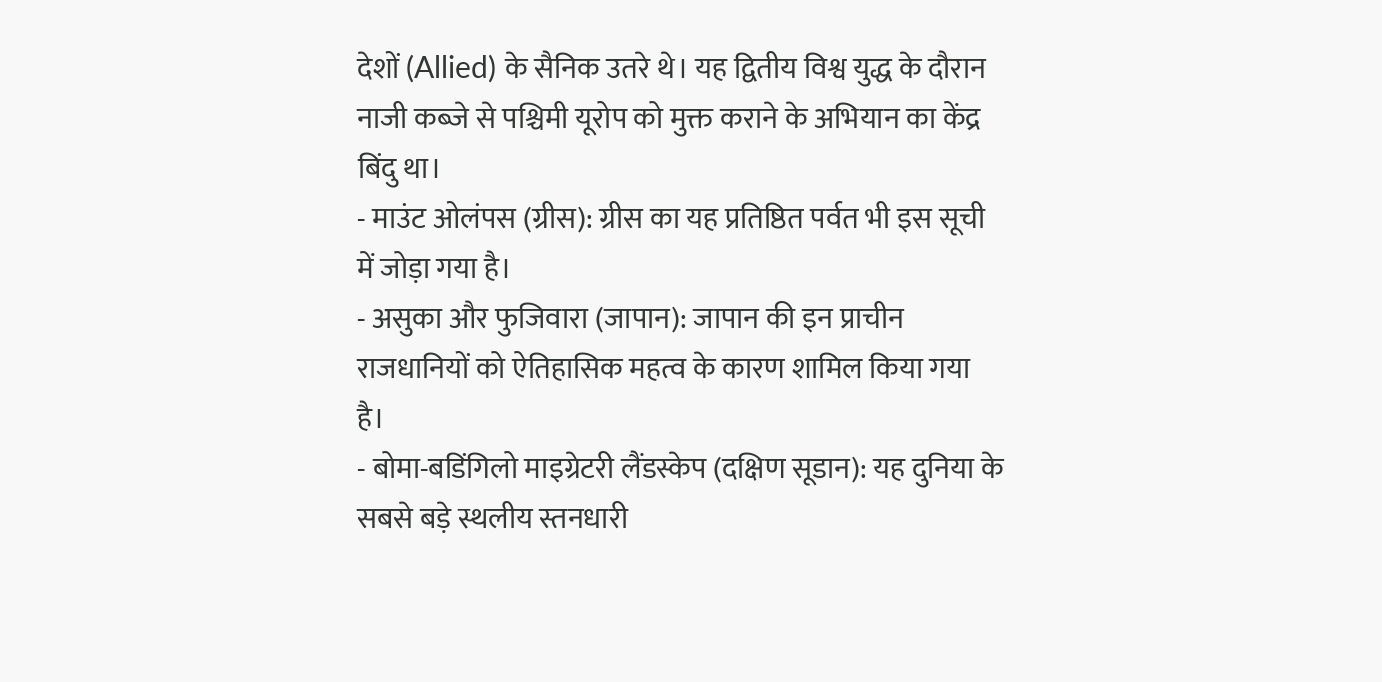देशों (Allied) के सैनिक उतरे थे। यह द्वितीय विश्व युद्ध के दौरान नाजी कब्जे से पश्चिमी यूरोप को मुक्त कराने के अभियान का केंद्र बिंदु था।
- माउंट ओलंपस (ग्रीस): ग्रीस का यह प्रतिष्ठित पर्वत भी इस सूची में जोड़ा गया है।
- असुका और फुजिवारा (जापान): जापान की इन प्राचीन राजधानियों को ऐतिहासिक महत्व के कारण शामिल किया गया है।
- बोमा-बडिंगिलो माइग्रेटरी लैंडस्केप (दक्षिण सूडान): यह दुनिया के सबसे बड़े स्थलीय स्तनधारी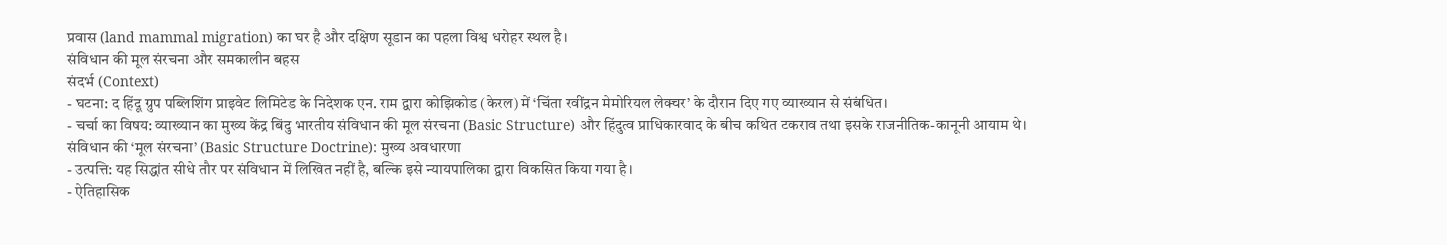प्रवास (land mammal migration) का घर है और दक्षिण सूडान का पहला विश्व धरोहर स्थल है।
संविधान की मूल संरचना और समकालीन बहस
संदर्भ (Context)
- घटना: द हिंदू ग्रुप पब्लिशिंग प्राइवेट लिमिटेड के निदेशक एन. राम द्वारा कोझिकोड (केरल) में ‘चिंता रवींद्रन मेमोरियल लेक्चर’ के दौरान दिए गए व्याख्यान से संबंधित।
- चर्चा का विषय: व्याख्यान का मुख्य केंद्र बिंदु भारतीय संविधान की मूल संरचना (Basic Structure) और हिंदुत्व प्राधिकारवाद के बीच कथित टकराव तथा इसके राजनीतिक-कानूनी आयाम थे।
संविधान की ‘मूल संरचना’ (Basic Structure Doctrine): मुख्य अवधारणा
- उत्पत्ति: यह सिद्धांत सीधे तौर पर संविधान में लिखित नहीं है, बल्कि इसे न्यायपालिका द्वारा विकसित किया गया है।
- ऐतिहासिक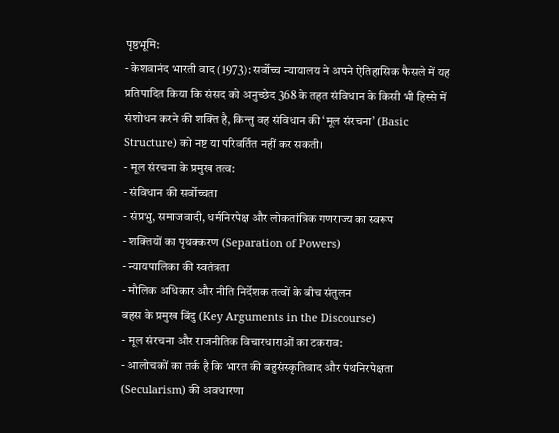पृष्ठभूमि:
- केशवानंद भारती वाद (1973): सर्वोच्च न्यायालय ने अपने ऐतिहासिक फैसले में यह प्रतिपादित किया कि संसद को अनुच्छेद 368 के तहत संविधान के किसी भी हिस्से में संशोधन करने की शक्ति है, किन्तु वह संविधान की ‘मूल संरचना’ (Basic Structure) को नष्ट या परिवर्तित नहीं कर सकती।
- मूल संरचना के प्रमुख तत्व:
- संविधान की सर्वोच्चता
- संप्रभु, समाजवादी, धर्मनिरपेक्ष और लोकतांत्रिक गणराज्य का स्वरूप
- शक्तियों का पृथक्करण (Separation of Powers)
- न्यायपालिका की स्वतंत्रता
- मौलिक अधिकार और नीति निर्देशक तत्वों के बीच संतुलन
बहस के प्रमुख बिंदु (Key Arguments in the Discourse)
- मूल संरचना और राजनीतिक विचारधाराओं का टकराव:
- आलोचकों का तर्क है कि भारत की बहुसंस्कृतिवाद और पंथनिरपेक्षता (Secularism) की अवधारणा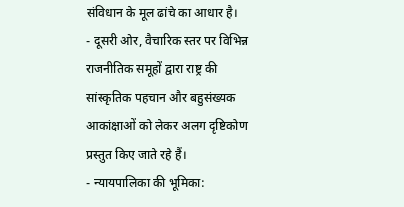संविधान के मूल ढांचे का आधार है।
- दूसरी ओर, वैचारिक स्तर पर विभिन्न राजनीतिक समूहों द्वारा राष्ट्र की सांस्कृतिक पहचान और बहुसंख्यक आकांक्षाओं को लेकर अलग दृष्टिकोण प्रस्तुत किए जाते रहे हैं।
- न्यायपालिका की भूमिका: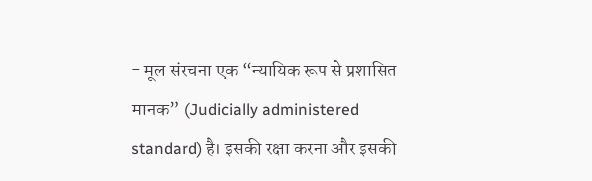- मूल संरचना एक “न्यायिक रूप से प्रशासित मानक” (Judicially administered standard) है। इसकी रक्षा करना और इसकी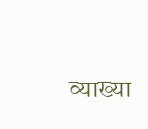व्याख्या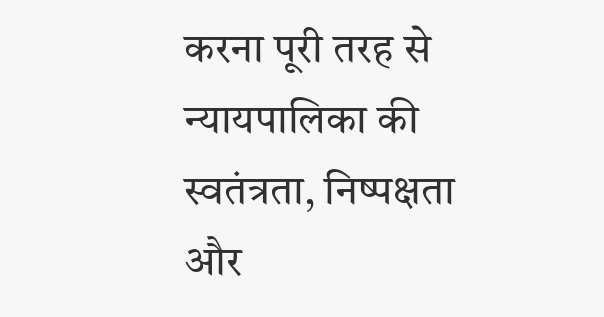करना पूरी तरह से न्यायपालिका की स्वतंत्रता, निष्पक्षता और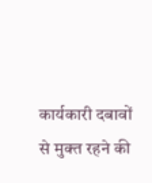कार्यकारी दबावों से मुक्त रहने की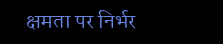क्षमता पर निर्भर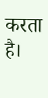करता है।